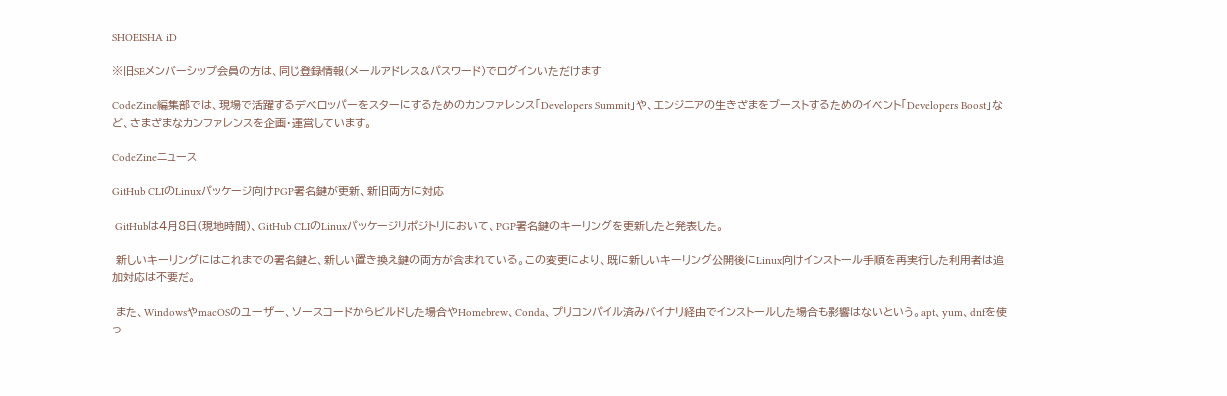SHOEISHA iD

※旧SEメンバーシップ会員の方は、同じ登録情報(メールアドレス&パスワード)でログインいただけます

CodeZine編集部では、現場で活躍するデベロッパーをスターにするためのカンファレンス「Developers Summit」や、エンジニアの生きざまをブーストするためのイベント「Developers Boost」など、さまざまなカンファレンスを企画・運営しています。

CodeZineニュース

GitHub CLIのLinuxパッケージ向けPGP署名鍵が更新、新旧両方に対応

 GitHubは4月8日(現地時間)、GitHub CLIのLinuxパッケージリポジトリにおいて、PGP署名鍵のキーリングを更新したと発表した。

 新しいキーリングにはこれまでの署名鍵と、新しい置き換え鍵の両方が含まれている。この変更により、既に新しいキーリング公開後にLinux向けインストール手順を再実行した利用者は追加対応は不要だ。

 また、WindowsやmacOSのユーザー、ソースコードからビルドした場合やHomebrew、Conda、プリコンパイル済みバイナリ経由でインストールした場合も影響はないという。apt、yum、dnfを使っ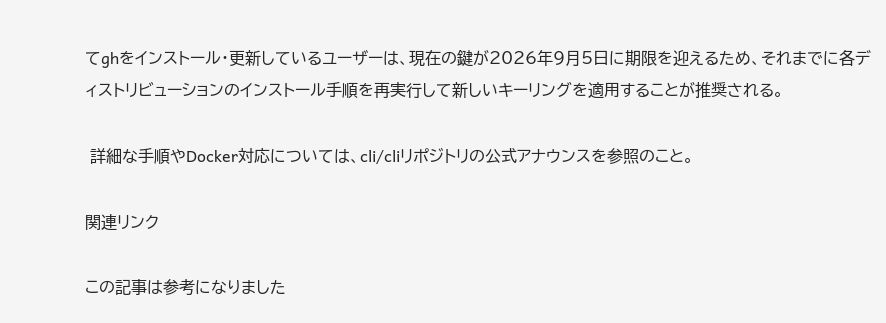てghをインストール・更新しているユーザーは、現在の鍵が2026年9月5日に期限を迎えるため、それまでに各ディストリビューションのインストール手順を再実行して新しいキーリングを適用することが推奨される。

 詳細な手順やDocker対応については、cli/cliリポジトリの公式アナウンスを参照のこと。

関連リンク

この記事は参考になりました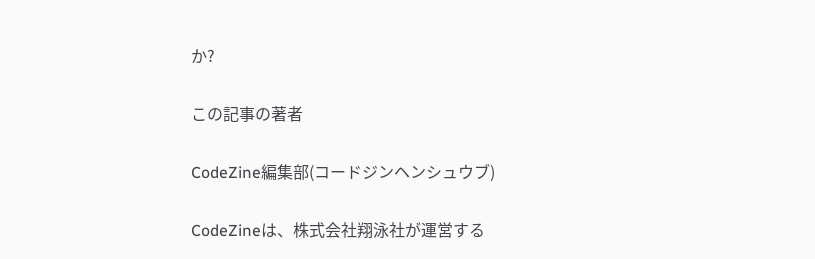か?

この記事の著者

CodeZine編集部(コードジンヘンシュウブ)

CodeZineは、株式会社翔泳社が運営する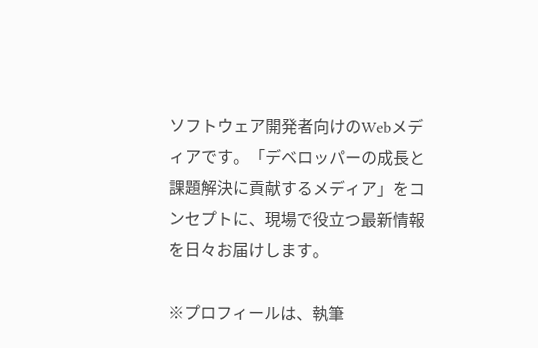ソフトウェア開発者向けのWebメディアです。「デベロッパーの成長と課題解決に貢献するメディア」をコンセプトに、現場で役立つ最新情報を日々お届けします。

※プロフィールは、執筆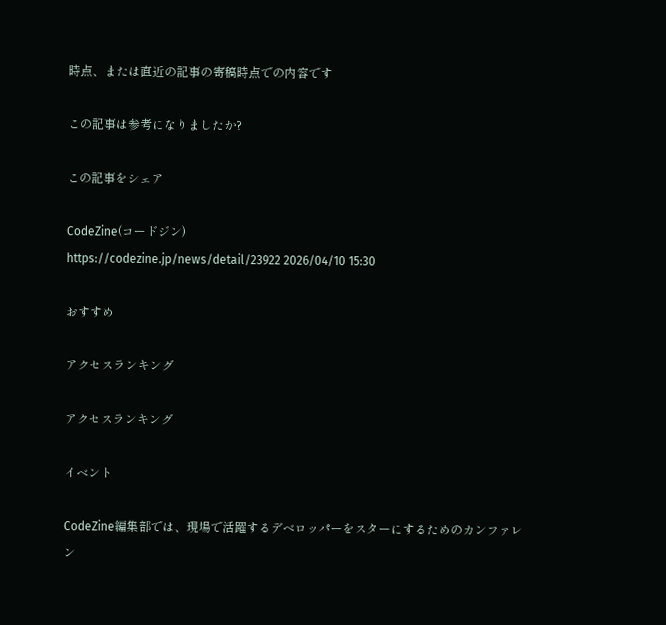時点、または直近の記事の寄稿時点での内容です

この記事は参考になりましたか?

この記事をシェア

CodeZine(コードジン)
https://codezine.jp/news/detail/23922 2026/04/10 15:30

おすすめ

アクセスランキング

アクセスランキング

イベント

CodeZine編集部では、現場で活躍するデベロッパーをスターにするためのカンファレン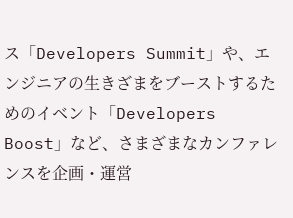ス「Developers Summit」や、エンジニアの生きざまをブーストするためのイベント「Developers Boost」など、さまざまなカンファレンスを企画・運営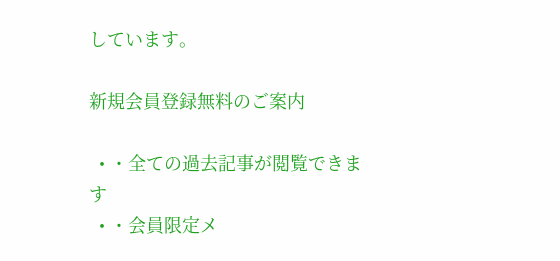しています。

新規会員登録無料のご案内

  • ・全ての過去記事が閲覧できます
  • ・会員限定メ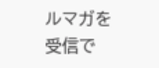ルマガを受信で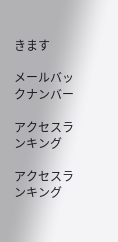きます

メールバックナンバー

アクセスランキング

アクセスランキング